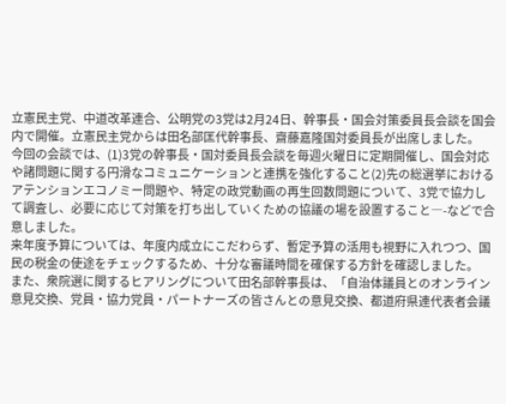立憲民主党、中道改革連合、公明党の3党は2月24日、幹事長・国会対策委員長会談を国会内で開催。立憲民主党からは田名部匡代幹事長、齋藤嘉隆国対委員長が出席しました。
今回の会談では、(1)3党の幹事長・国対委員長会談を毎週火曜日に定期開催し、国会対応や諸問題に関する円滑なコミュニケーションと連携を強化すること(2)先の総選挙におけるアテンションエコノミー問題や、特定の政党動画の再生回数問題について、3党で協力して調査し、必要に応じて対策を打ち出していくための協議の場を設置すること―-などで合意しました。
来年度予算については、年度内成立にこだわらず、暫定予算の活用も視野に入れつつ、国民の税金の使途をチェックするため、十分な審議時間を確保する方針を確認しました。
また、衆院選に関するヒアリングについて田名部幹事長は、「自治体議員とのオンライン意見交換、党員・協力党員・パートナーズの皆さんとの意見交換、都道府県連代表者会議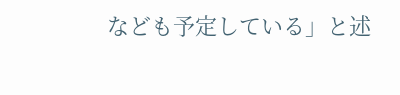なども予定している」と述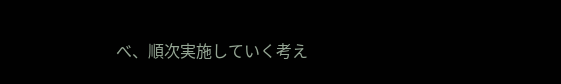べ、順次実施していく考え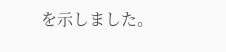を示しました。